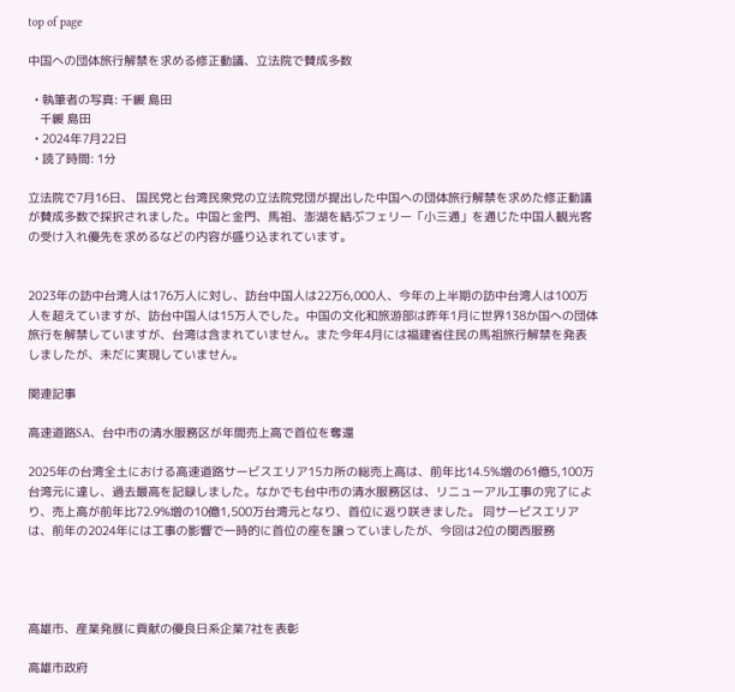top of page

中国への団体旅行解禁を求める修正動議、立法院で賛成多数

  • 執筆者の写真: 千緩 島田
    千緩 島田
  • 2024年7月22日
  • 読了時間: 1分

立法院で7月16日、 国民党と台湾民衆党の立法院党団が提出した中国への団体旅行解禁を求めた修正動議が賛成多数で採択されました。中国と金門、馬祖、澎湖を結ぶフェリー「小三通」を通じた中国人観光客の受け入れ優先を求めるなどの内容が盛り込まれています。


2023年の訪中台湾人は176万人に対し、訪台中国人は22万6,000人、今年の上半期の訪中台湾人は100万人を超えていますが、訪台中国人は15万人でした。中国の文化和旅游部は昨年1月に世界138か国への団体旅行を解禁していますが、台湾は含まれていません。また今年4月には福建省住民の馬祖旅行解禁を発表しましたが、未だに実現していません。

関連記事

高速道路SA、台中市の清水服務区が年間売上高で首位を奪還

2025年の台湾全土における高速道路サービスエリア15カ所の総売上高は、前年比14.5%増の61億5,100万台湾元に達し、過去最高を記録しました。なかでも台中市の清水服務区は、リニューアル工事の完了により、売上高が前年比72.9%増の10億1,500万台湾元となり、首位に返り咲きました。 同サービスエリアは、前年の2024年には工事の影響で一時的に首位の座を譲っていましたが、今回は2位の関西服務




高雄市、産業発展に貢献の優良日系企業7社を表彰

高雄市政府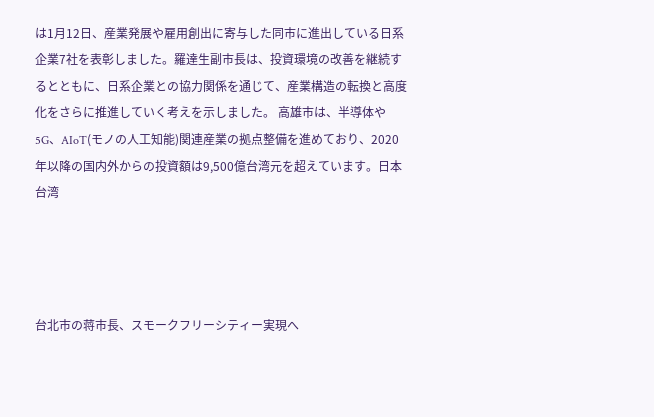は1月12日、産業発展や雇用創出に寄与した同市に進出している日系企業7社を表彰しました。羅達生副市長は、投資環境の改善を継続するとともに、日系企業との協力関係を通じて、産業構造の転換と高度化をさらに推進していく考えを示しました。 高雄市は、半導体や5G、AIoT(モノの人工知能)関連産業の拠点整備を進めており、2020年以降の国内外からの投資額は9,500億台湾元を超えています。日本台湾




台北市の蒋市長、スモークフリーシティー実現へ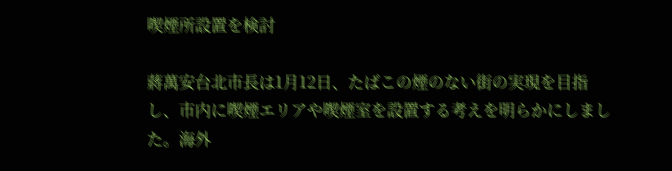喫煙所設置を検討

蔣萬安台北市長は1月12日、たばこの煙のない街の実現を目指し、市内に喫煙エリアや喫煙室を設置する考えを明らかにしました。海外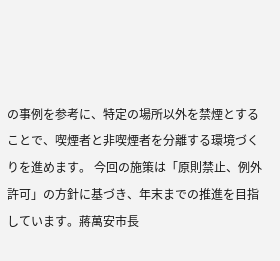の事例を参考に、特定の場所以外を禁煙とすることで、喫煙者と非喫煙者を分離する環境づくりを進めます。 今回の施策は「原則禁止、例外許可」の方針に基づき、年末までの推進を目指しています。蔣萬安市長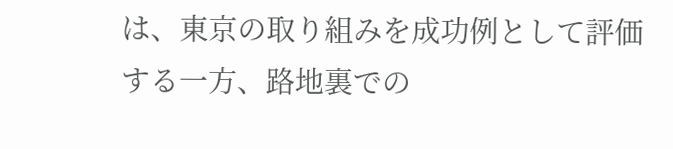は、東京の取り組みを成功例として評価する一方、路地裏での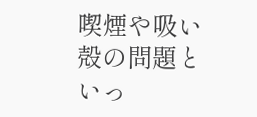喫煙や吸い殻の問題といっ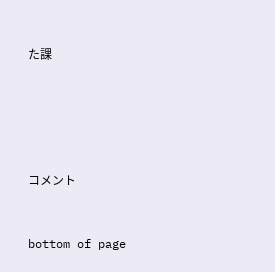た課





コメント


bottom of page